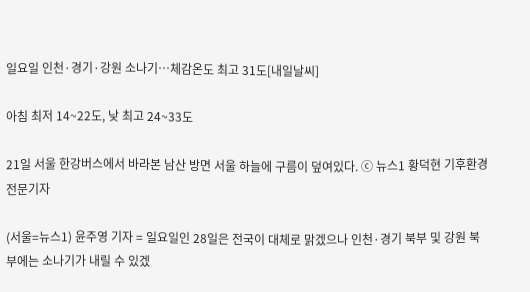일요일 인천·경기·강원 소나기…체감온도 최고 31도[내일날씨]

아침 최저 14~22도, 낮 최고 24~33도

21일 서울 한강버스에서 바라본 남산 방면 서울 하늘에 구름이 덮여있다. ⓒ 뉴스1 황덕현 기후환경전문기자

(서울=뉴스1) 윤주영 기자 = 일요일인 28일은 전국이 대체로 맑겠으나 인천·경기 북부 및 강원 북부에는 소나기가 내릴 수 있겠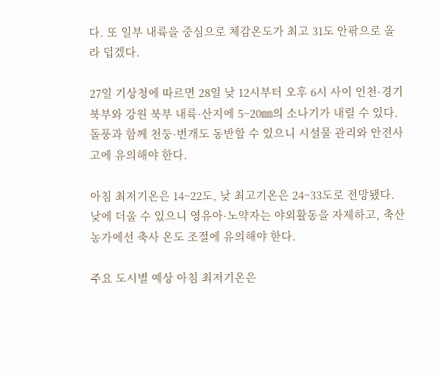다. 또 일부 내륙을 중심으로 체감온도가 최고 31도 안팎으로 올라 덥겠다.

27일 기상청에 따르면 28일 낮 12시부터 오후 6시 사이 인천·경기 북부와 강원 북부 내륙·산지에 5~20㎜의 소나기가 내릴 수 있다. 돌풍과 함께 천둥·번개도 동반할 수 있으니 시설물 관리와 안전사고에 유의해야 한다.

아침 최저기온은 14~22도, 낮 최고기온은 24~33도로 전망됐다. 낮에 더울 수 있으니 영유아·노약자는 야외활동을 자제하고, 축산농가에선 축사 온도 조절에 유의해야 한다.

주요 도시별 예상 아침 최저기온은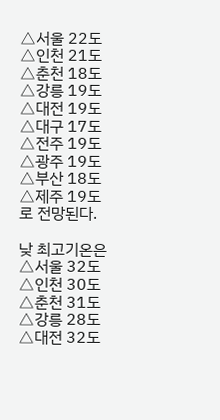△서울 22도 △인천 21도 △춘천 18도 △강릉 19도 △대전 19도 △대구 17도 △전주 19도 △광주 19도 △부산 18도 △제주 19도로 전망된다.

낮 최고기온은 △서울 32도 △인천 30도 △춘천 31도 △강릉 28도 △대전 32도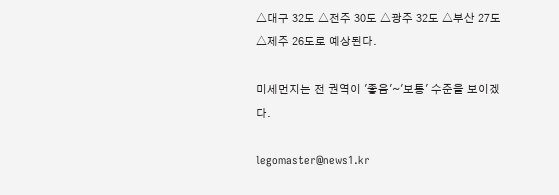△대구 32도 △전주 30도 △광주 32도 △부산 27도 △제주 26도로 예상된다.

미세먼지는 전 권역이 '좋음'~'보통' 수준을 보이겠다.

legomaster@news1.kr